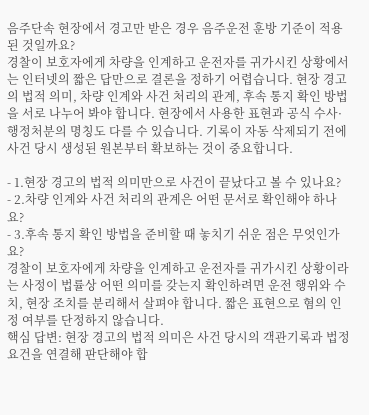음주단속 현장에서 경고만 받은 경우 음주운전 훈방 기준이 적용된 것일까요?
경찰이 보호자에게 차량을 인계하고 운전자를 귀가시킨 상황에서는 인터넷의 짧은 답만으로 결론을 정하기 어렵습니다. 현장 경고의 법적 의미, 차량 인계와 사건 처리의 관계, 후속 통지 확인 방법을 서로 나누어 봐야 합니다. 현장에서 사용한 표현과 공식 수사·행정처분의 명칭도 다를 수 있습니다. 기록이 자동 삭제되기 전에 사건 당시 생성된 원본부터 확보하는 것이 중요합니다.

- 1.현장 경고의 법적 의미만으로 사건이 끝났다고 볼 수 있나요?
- 2.차량 인계와 사건 처리의 관계은 어떤 문서로 확인해야 하나요?
- 3.후속 통지 확인 방법을 준비할 때 놓치기 쉬운 점은 무엇인가요?
경찰이 보호자에게 차량을 인계하고 운전자를 귀가시킨 상황이라는 사정이 법률상 어떤 의미를 갖는지 확인하려면 운전 행위와 수치, 현장 조치를 분리해서 살펴야 합니다. 짧은 표현으로 혐의 인정 여부를 단정하지 않습니다.
핵심 답변: 현장 경고의 법적 의미은 사건 당시의 객관기록과 법정 요건을 연결해 판단해야 합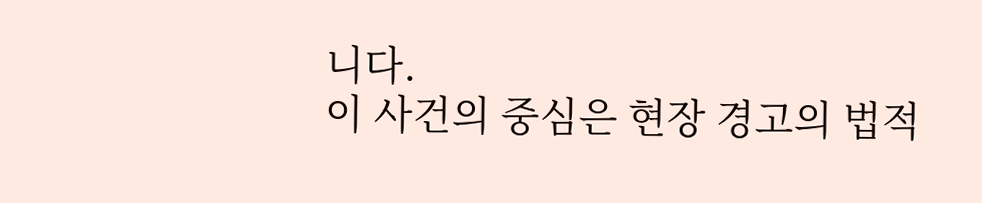니다.
이 사건의 중심은 현장 경고의 법적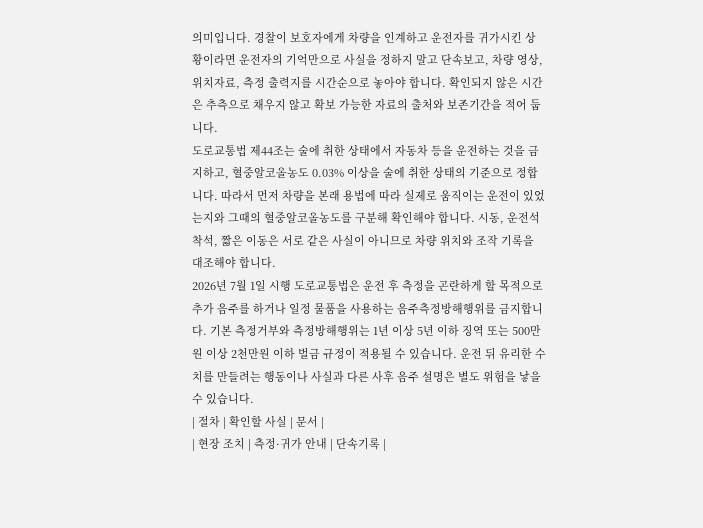의미입니다. 경찰이 보호자에게 차량을 인계하고 운전자를 귀가시킨 상황이라면 운전자의 기억만으로 사실을 정하지 말고 단속보고, 차량 영상, 위치자료, 측정 출력지를 시간순으로 놓아야 합니다. 확인되지 않은 시간은 추측으로 채우지 않고 확보 가능한 자료의 출처와 보존기간을 적어 둡니다.
도로교통법 제44조는 술에 취한 상태에서 자동차 등을 운전하는 것을 금지하고, 혈중알코올농도 0.03% 이상을 술에 취한 상태의 기준으로 정합니다. 따라서 먼저 차량을 본래 용법에 따라 실제로 움직이는 운전이 있었는지와 그때의 혈중알코올농도를 구분해 확인해야 합니다. 시동, 운전석 착석, 짧은 이동은 서로 같은 사실이 아니므로 차량 위치와 조작 기록을 대조해야 합니다.
2026년 7월 1일 시행 도로교통법은 운전 후 측정을 곤란하게 할 목적으로 추가 음주를 하거나 일정 물품을 사용하는 음주측정방해행위를 금지합니다. 기본 측정거부와 측정방해행위는 1년 이상 5년 이하 징역 또는 500만원 이상 2천만원 이하 벌금 규정이 적용될 수 있습니다. 운전 뒤 유리한 수치를 만들려는 행동이나 사실과 다른 사후 음주 설명은 별도 위험을 낳을 수 있습니다.
| 절차 | 확인할 사실 | 문서 |
| 현장 조치 | 측정·귀가 안내 | 단속기록 |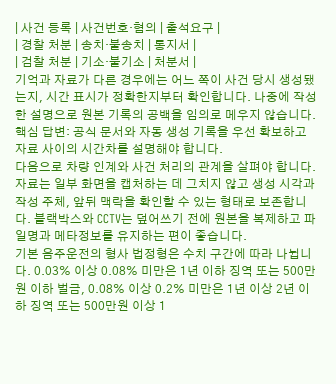| 사건 등록 | 사건번호·혐의 | 출석요구 |
| 경찰 처분 | 송치·불송치 | 통지서 |
| 검찰 처분 | 기소·불기소 | 처분서 |
기억과 자료가 다른 경우에는 어느 쪽이 사건 당시 생성됐는지, 시간 표시가 정확한지부터 확인합니다. 나중에 작성한 설명으로 원본 기록의 공백을 임의로 메우지 않습니다.
핵심 답변: 공식 문서와 자동 생성 기록을 우선 확보하고 자료 사이의 시간차를 설명해야 합니다.
다음으로 차량 인계와 사건 처리의 관계을 살펴야 합니다. 자료는 일부 화면을 캡처하는 데 그치지 않고 생성 시각과 작성 주체, 앞뒤 맥락을 확인할 수 있는 형태로 보존합니다. 블랙박스와 CCTV는 덮어쓰기 전에 원본을 복제하고 파일명과 메타정보를 유지하는 편이 좋습니다.
기본 음주운전의 형사 법정형은 수치 구간에 따라 나뉩니다. 0.03% 이상 0.08% 미만은 1년 이하 징역 또는 500만원 이하 벌금, 0.08% 이상 0.2% 미만은 1년 이상 2년 이하 징역 또는 500만원 이상 1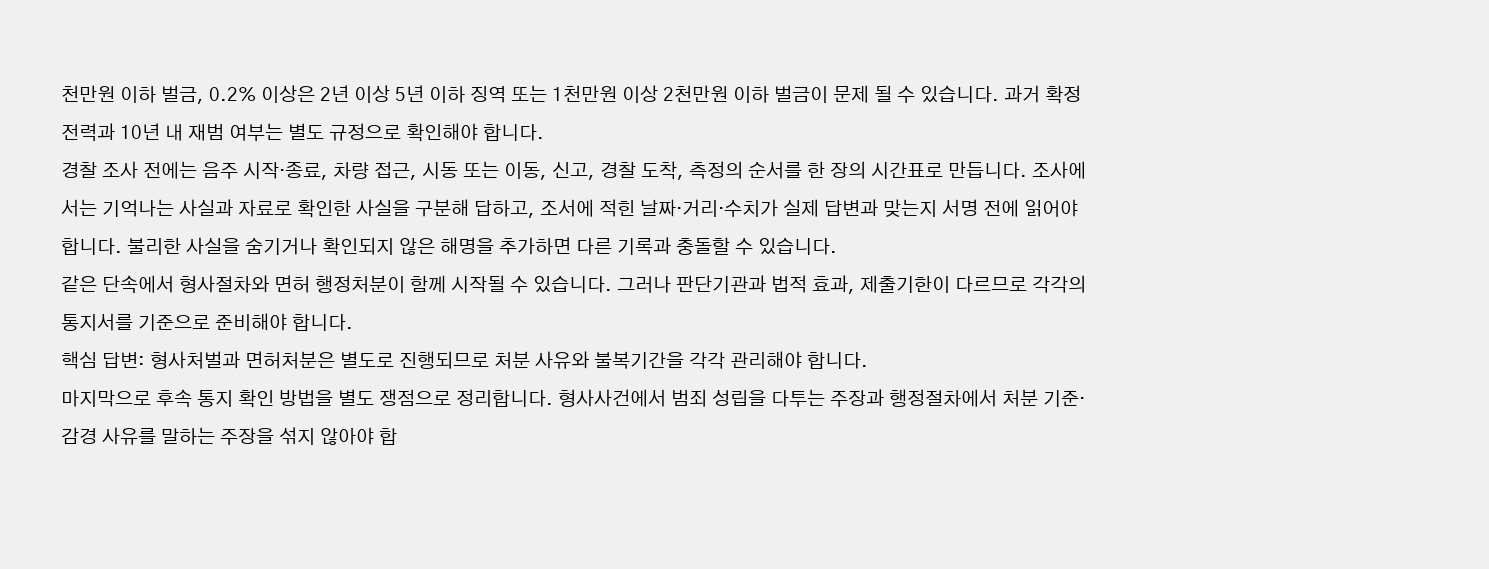천만원 이하 벌금, 0.2% 이상은 2년 이상 5년 이하 징역 또는 1천만원 이상 2천만원 이하 벌금이 문제 될 수 있습니다. 과거 확정 전력과 10년 내 재범 여부는 별도 규정으로 확인해야 합니다.
경찰 조사 전에는 음주 시작·종료, 차량 접근, 시동 또는 이동, 신고, 경찰 도착, 측정의 순서를 한 장의 시간표로 만듭니다. 조사에서는 기억나는 사실과 자료로 확인한 사실을 구분해 답하고, 조서에 적힌 날짜·거리·수치가 실제 답변과 맞는지 서명 전에 읽어야 합니다. 불리한 사실을 숨기거나 확인되지 않은 해명을 추가하면 다른 기록과 충돌할 수 있습니다.
같은 단속에서 형사절차와 면허 행정처분이 함께 시작될 수 있습니다. 그러나 판단기관과 법적 효과, 제출기한이 다르므로 각각의 통지서를 기준으로 준비해야 합니다.
핵심 답변: 형사처벌과 면허처분은 별도로 진행되므로 처분 사유와 불복기간을 각각 관리해야 합니다.
마지막으로 후속 통지 확인 방법을 별도 쟁점으로 정리합니다. 형사사건에서 범죄 성립을 다투는 주장과 행정절차에서 처분 기준·감경 사유를 말하는 주장을 섞지 않아야 합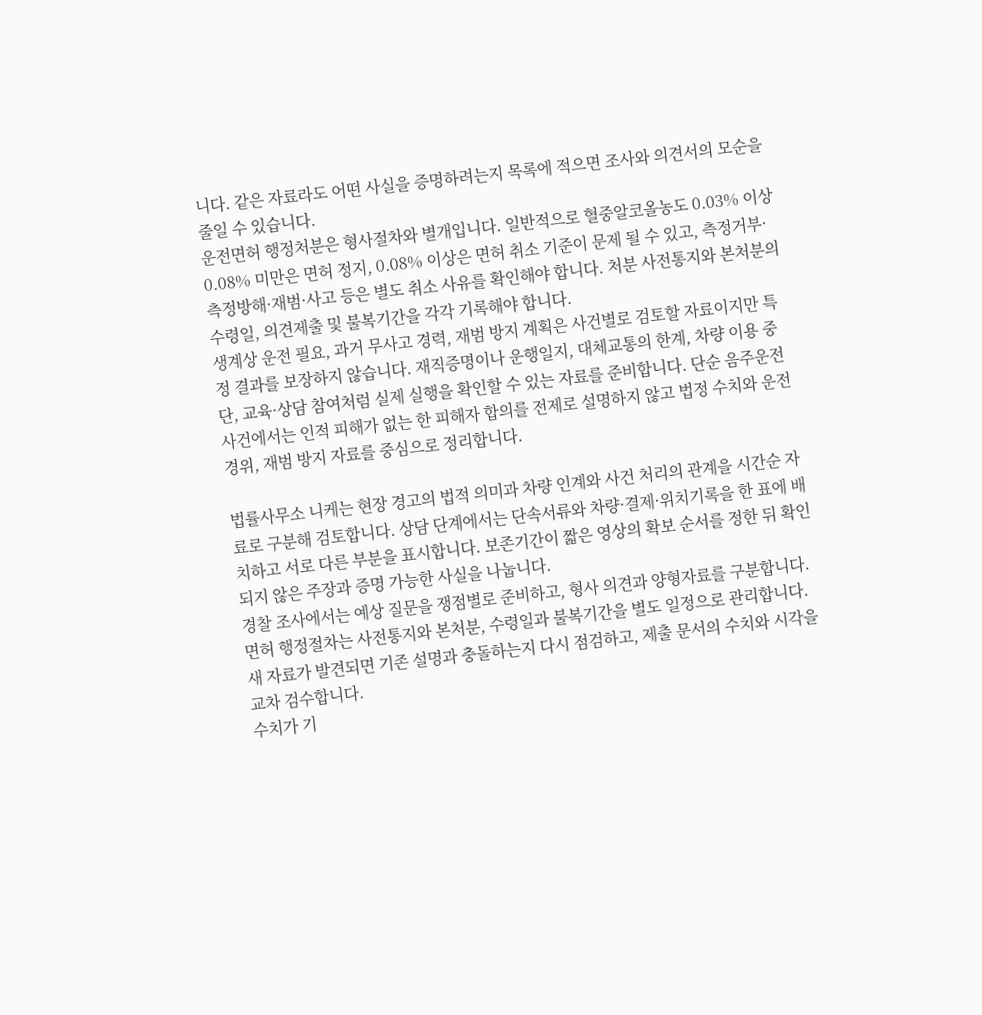니다. 같은 자료라도 어떤 사실을 증명하려는지 목록에 적으면 조사와 의견서의 모순을 줄일 수 있습니다.
운전면허 행정처분은 형사절차와 별개입니다. 일반적으로 혈중알코올농도 0.03% 이상 0.08% 미만은 면허 정지, 0.08% 이상은 면허 취소 기준이 문제 될 수 있고, 측정거부·측정방해·재범·사고 등은 별도 취소 사유를 확인해야 합니다. 처분 사전통지와 본처분의 수령일, 의견제출 및 불복기간을 각각 기록해야 합니다.
생계상 운전 필요, 과거 무사고 경력, 재범 방지 계획은 사건별로 검토할 자료이지만 특정 결과를 보장하지 않습니다. 재직증명이나 운행일지, 대체교통의 한계, 차량 이용 중단, 교육·상담 참여처럼 실제 실행을 확인할 수 있는 자료를 준비합니다. 단순 음주운전 사건에서는 인적 피해가 없는 한 피해자 합의를 전제로 설명하지 않고 법정 수치와 운전 경위, 재범 방지 자료를 중심으로 정리합니다.

법률사무소 니케는 현장 경고의 법적 의미과 차량 인계와 사건 처리의 관계을 시간순 자료로 구분해 검토합니다. 상담 단계에서는 단속서류와 차량·결제·위치기록을 한 표에 배치하고 서로 다른 부분을 표시합니다. 보존기간이 짧은 영상의 확보 순서를 정한 뒤 확인되지 않은 주장과 증명 가능한 사실을 나눕니다.
경찰 조사에서는 예상 질문을 쟁점별로 준비하고, 형사 의견과 양형자료를 구분합니다. 면허 행정절차는 사전통지와 본처분, 수령일과 불복기간을 별도 일정으로 관리합니다. 새 자료가 발견되면 기존 설명과 충돌하는지 다시 점검하고, 제출 문서의 수치와 시각을 교차 검수합니다.
수치가 기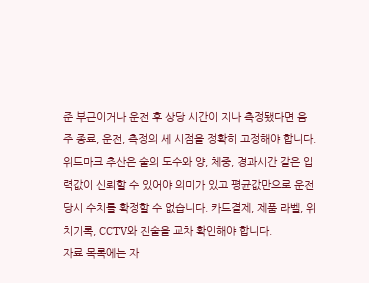준 부근이거나 운전 후 상당 시간이 지나 측정됐다면 음주 종료, 운전, 측정의 세 시점을 정확히 고정해야 합니다. 위드마크 추산은 술의 도수와 양, 체중, 경과시간 같은 입력값이 신뢰할 수 있어야 의미가 있고 평균값만으로 운전 당시 수치를 확정할 수 없습니다. 카드결제, 제품 라벨, 위치기록, CCTV와 진술을 교차 확인해야 합니다.
자료 목록에는 자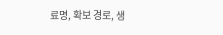료명, 확보 경로, 생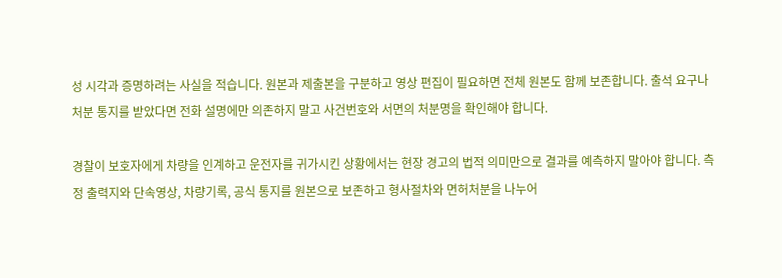성 시각과 증명하려는 사실을 적습니다. 원본과 제출본을 구분하고 영상 편집이 필요하면 전체 원본도 함께 보존합니다. 출석 요구나 처분 통지를 받았다면 전화 설명에만 의존하지 말고 사건번호와 서면의 처분명을 확인해야 합니다.

경찰이 보호자에게 차량을 인계하고 운전자를 귀가시킨 상황에서는 현장 경고의 법적 의미만으로 결과를 예측하지 말아야 합니다. 측정 출력지와 단속영상, 차량기록, 공식 통지를 원본으로 보존하고 형사절차와 면허처분을 나누어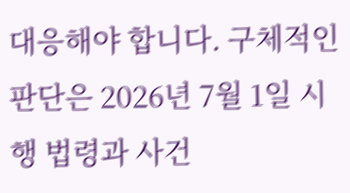대응해야 합니다. 구체적인 판단은 2026년 7월 1일 시행 법령과 사건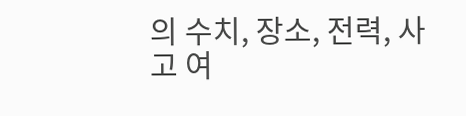의 수치, 장소, 전력, 사고 여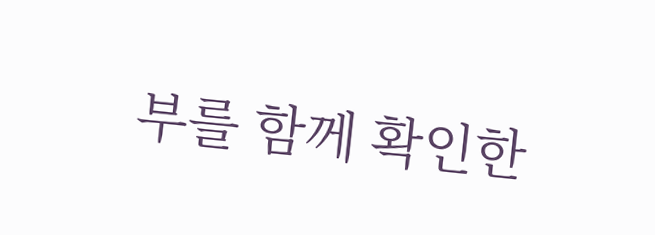부를 함께 확인한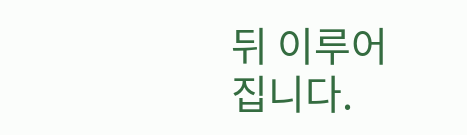뒤 이루어집니다.